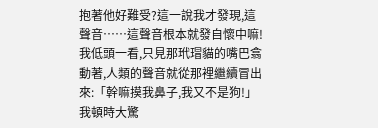抱著他好難受?這一說我才發現,這聲音……這聲音根本就發自懷中嘛!我低頭一看,只見那玳瑁貓的嘴巴翕動著,人類的聲音就從那裡繼續冒出來:「幹嘛摸我鼻子,我又不是狗!」
我頓時大驚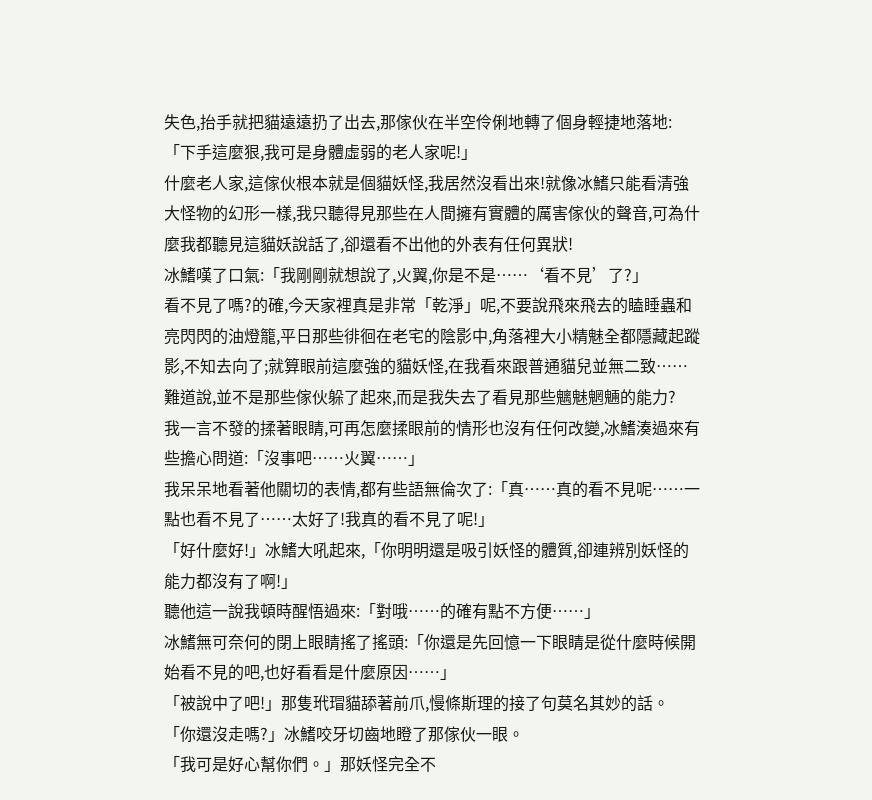失色,抬手就把貓遠遠扔了出去,那傢伙在半空伶俐地轉了個身輕捷地落地:「下手這麼狠,我可是身體虛弱的老人家呢!」
什麼老人家,這傢伙根本就是個貓妖怪,我居然沒看出來!就像冰鰭只能看清強大怪物的幻形一樣,我只聽得見那些在人間擁有實體的厲害傢伙的聲音,可為什麼我都聽見這貓妖說話了,卻還看不出他的外表有任何異狀!
冰鰭嘆了口氣:「我剛剛就想說了,火翼,你是不是……‘看不見’了?」
看不見了嗎?的確,今天家裡真是非常「乾淨」呢,不要說飛來飛去的瞌睡蟲和亮閃閃的油燈籠,平日那些徘徊在老宅的陰影中,角落裡大小精魅全都隱藏起蹤影,不知去向了;就算眼前這麼強的貓妖怪,在我看來跟普通貓兒並無二致……難道說,並不是那些傢伙躲了起來,而是我失去了看見那些魑魅魍魎的能力?
我一言不發的揉著眼睛,可再怎麼揉眼前的情形也沒有任何改變,冰鰭湊過來有些擔心問道:「沒事吧……火翼……」
我呆呆地看著他關切的表情,都有些語無倫次了:「真……真的看不見呢……一點也看不見了……太好了!我真的看不見了呢!」
「好什麼好!」冰鰭大吼起來,「你明明還是吸引妖怪的體質,卻連辨別妖怪的能力都沒有了啊!」
聽他這一說我頓時醒悟過來:「對哦……的確有點不方便……」
冰鰭無可奈何的閉上眼睛搖了搖頭:「你還是先回憶一下眼睛是從什麼時候開始看不見的吧,也好看看是什麼原因……」
「被說中了吧!」那隻玳瑁貓舔著前爪,慢條斯理的接了句莫名其妙的話。
「你還沒走嗎?」冰鰭咬牙切齒地瞪了那傢伙一眼。
「我可是好心幫你們。」那妖怪完全不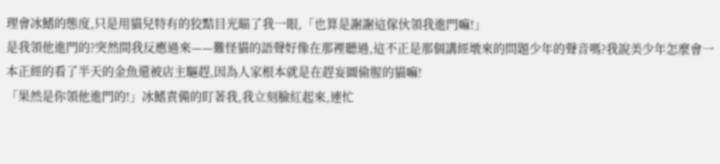理會冰鰭的態度,只是用貓兒特有的狡黠目光瞄了我一眼,「也算是謝謝這傢伙領我進門嘛!」
是我領他進門的?突然間我反應過來——難怪貓的語聲好像在那裡聽過,這不正是那個講經墩來的問題少年的聲音嗎?我說美少年怎麼會一本正經的看了半天的金魚還被店主驅趕,因為人家根本就是在趕妄圖偷腥的貓嘛!
「果然是你領他進門的!」冰鰭責備的盯著我,我立刻臉紅起來,連忙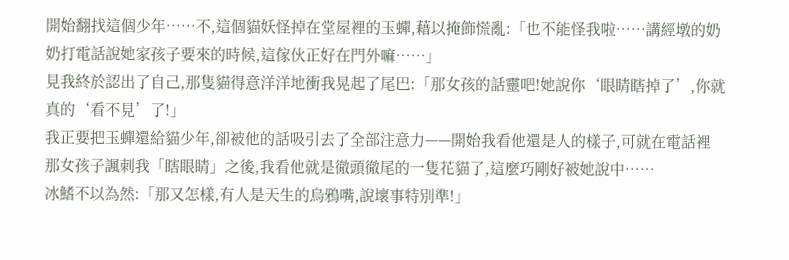開始翻找這個少年……不,這個貓妖怪掉在堂屋裡的玉蟬,藉以掩飾慌亂:「也不能怪我啦……講經墩的奶奶打電話說她家孩子要來的時候,這傢伙正好在門外嘛……」
見我終於認出了自己,那隻貓得意洋洋地衝我晃起了尾巴:「那女孩的話靈吧!她說你‘眼睛瞎掉了’,你就真的‘看不見’了!」
我正要把玉蟬還給貓少年,卻被他的話吸引去了全部注意力——開始我看他還是人的樣子,可就在電話裡那女孩子諷刺我「瞎眼睛」之後,我看他就是徹頭徹尾的一隻花貓了,這麼巧剛好被她說中……
冰鰭不以為然:「那又怎樣,有人是天生的烏鴉嘴,說壞事特別準!」